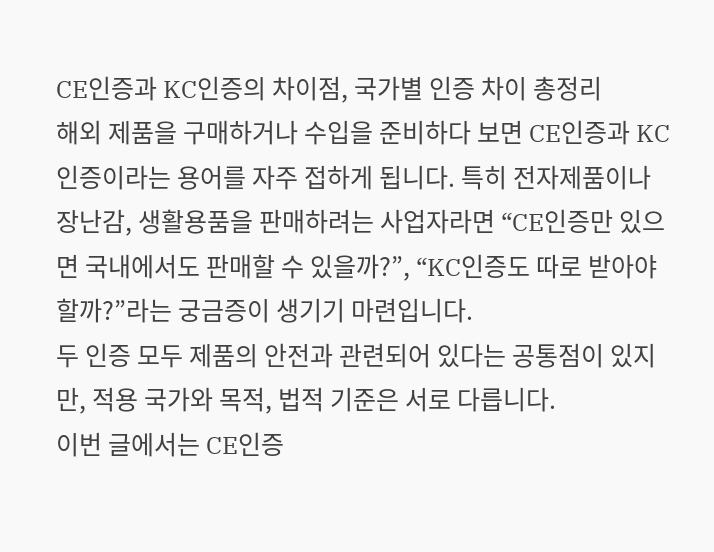CE인증과 KC인증의 차이점, 국가별 인증 차이 총정리
해외 제품을 구매하거나 수입을 준비하다 보면 CE인증과 KC인증이라는 용어를 자주 접하게 됩니다. 특히 전자제품이나 장난감, 생활용품을 판매하려는 사업자라면 “CE인증만 있으면 국내에서도 판매할 수 있을까?”, “KC인증도 따로 받아야 할까?”라는 궁금증이 생기기 마련입니다.
두 인증 모두 제품의 안전과 관련되어 있다는 공통점이 있지만, 적용 국가와 목적, 법적 기준은 서로 다릅니다.
이번 글에서는 CE인증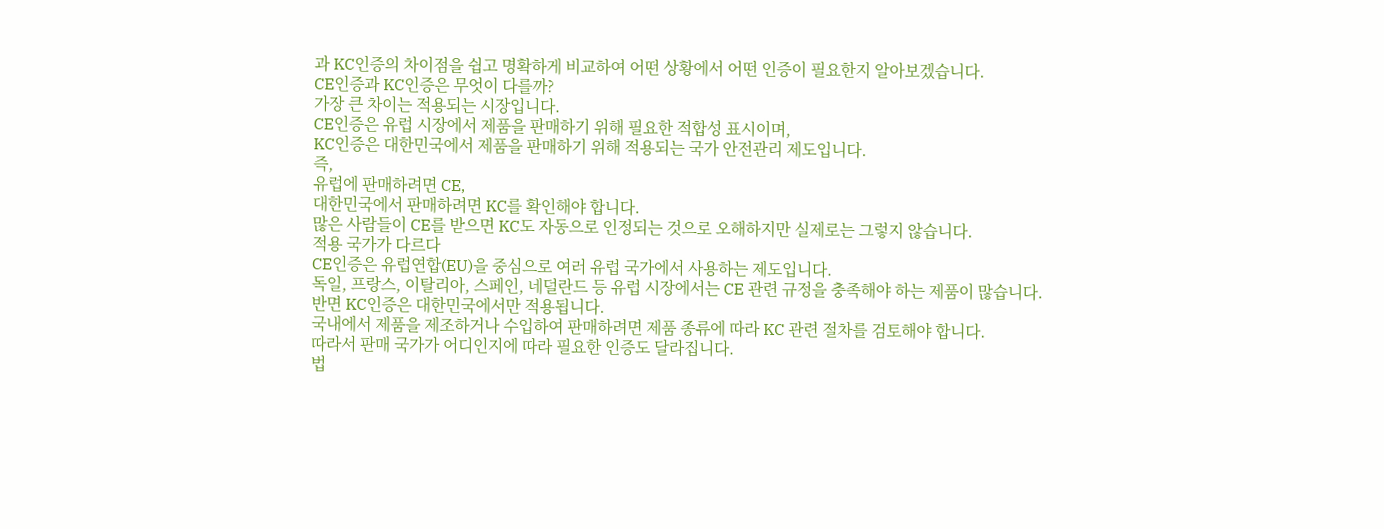과 KC인증의 차이점을 쉽고 명확하게 비교하여 어떤 상황에서 어떤 인증이 필요한지 알아보겠습니다.
CE인증과 KC인증은 무엇이 다를까?
가장 큰 차이는 적용되는 시장입니다.
CE인증은 유럽 시장에서 제품을 판매하기 위해 필요한 적합성 표시이며,
KC인증은 대한민국에서 제품을 판매하기 위해 적용되는 국가 안전관리 제도입니다.
즉,
유럽에 판매하려면 CE,
대한민국에서 판매하려면 KC를 확인해야 합니다.
많은 사람들이 CE를 받으면 KC도 자동으로 인정되는 것으로 오해하지만 실제로는 그렇지 않습니다.
적용 국가가 다르다
CE인증은 유럽연합(EU)을 중심으로 여러 유럽 국가에서 사용하는 제도입니다.
독일, 프랑스, 이탈리아, 스페인, 네덜란드 등 유럽 시장에서는 CE 관련 규정을 충족해야 하는 제품이 많습니다.
반면 KC인증은 대한민국에서만 적용됩니다.
국내에서 제품을 제조하거나 수입하여 판매하려면 제품 종류에 따라 KC 관련 절차를 검토해야 합니다.
따라서 판매 국가가 어디인지에 따라 필요한 인증도 달라집니다.
법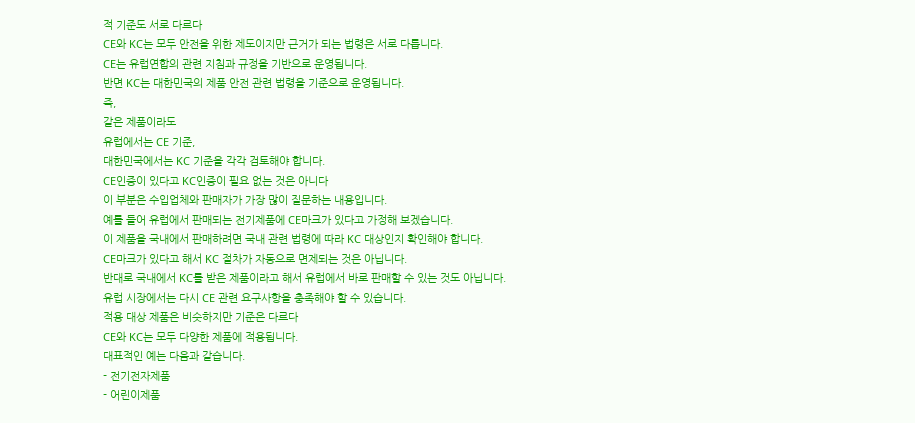적 기준도 서로 다르다
CE와 KC는 모두 안전을 위한 제도이지만 근거가 되는 법령은 서로 다릅니다.
CE는 유럽연합의 관련 지침과 규정을 기반으로 운영됩니다.
반면 KC는 대한민국의 제품 안전 관련 법령을 기준으로 운영됩니다.
즉,
같은 제품이라도
유럽에서는 CE 기준,
대한민국에서는 KC 기준을 각각 검토해야 합니다.
CE인증이 있다고 KC인증이 필요 없는 것은 아니다
이 부분은 수입업체와 판매자가 가장 많이 질문하는 내용입니다.
예를 들어 유럽에서 판매되는 전기제품에 CE마크가 있다고 가정해 보겠습니다.
이 제품을 국내에서 판매하려면 국내 관련 법령에 따라 KC 대상인지 확인해야 합니다.
CE마크가 있다고 해서 KC 절차가 자동으로 면제되는 것은 아닙니다.
반대로 국내에서 KC를 받은 제품이라고 해서 유럽에서 바로 판매할 수 있는 것도 아닙니다.
유럽 시장에서는 다시 CE 관련 요구사항을 충족해야 할 수 있습니다.
적용 대상 제품은 비슷하지만 기준은 다르다
CE와 KC는 모두 다양한 제품에 적용됩니다.
대표적인 예는 다음과 같습니다.
- 전기전자제품
- 어린이제품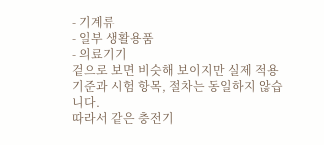- 기계류
- 일부 생활용품
- 의료기기
겉으로 보면 비슷해 보이지만 실제 적용 기준과 시험 항목, 절차는 동일하지 않습니다.
따라서 같은 충전기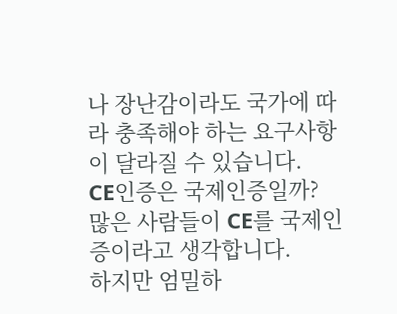나 장난감이라도 국가에 따라 충족해야 하는 요구사항이 달라질 수 있습니다.
CE인증은 국제인증일까?
많은 사람들이 CE를 국제인증이라고 생각합니다.
하지만 엄밀하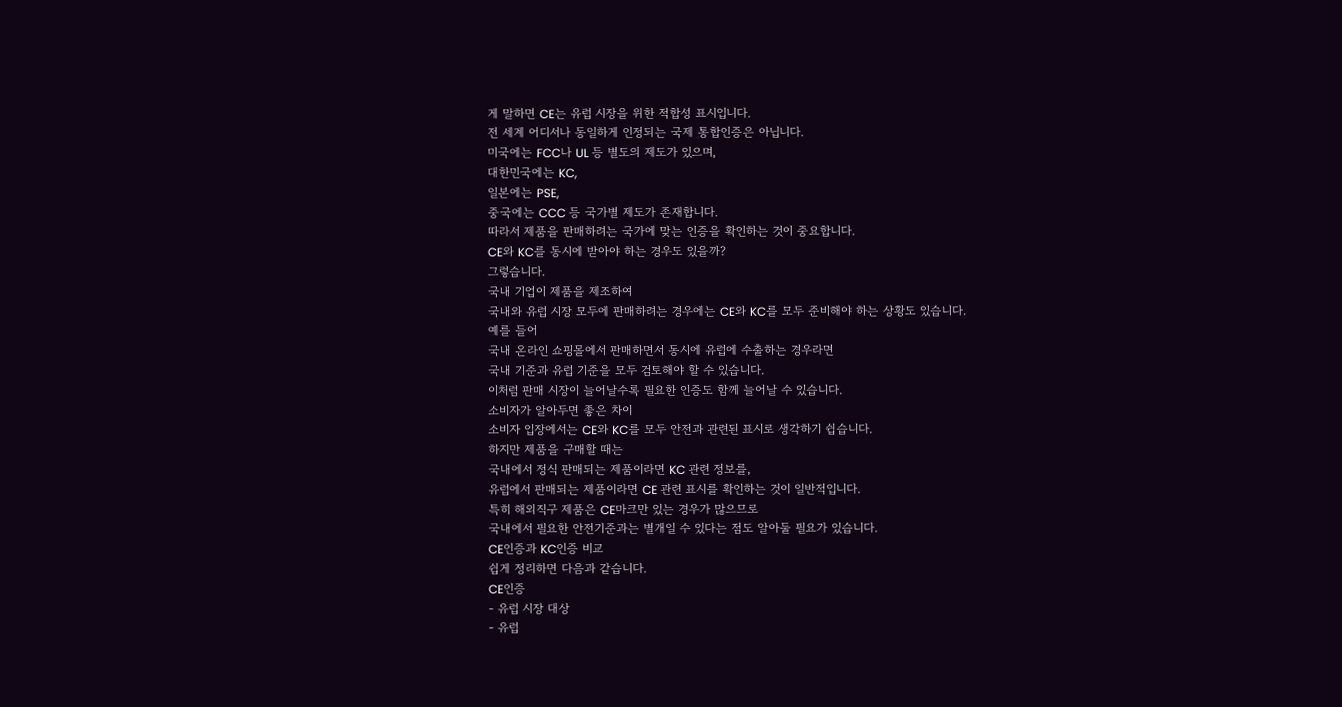게 말하면 CE는 유럽 시장을 위한 적합성 표시입니다.
전 세계 어디서나 동일하게 인정되는 국제 통합인증은 아닙니다.
미국에는 FCC나 UL 등 별도의 제도가 있으며,
대한민국에는 KC,
일본에는 PSE,
중국에는 CCC 등 국가별 제도가 존재합니다.
따라서 제품을 판매하려는 국가에 맞는 인증을 확인하는 것이 중요합니다.
CE와 KC를 동시에 받아야 하는 경우도 있을까?
그렇습니다.
국내 기업이 제품을 제조하여
국내와 유럽 시장 모두에 판매하려는 경우에는 CE와 KC를 모두 준비해야 하는 상황도 있습니다.
예를 들어
국내 온라인 쇼핑몰에서 판매하면서 동시에 유럽에 수출하는 경우라면
국내 기준과 유럽 기준을 모두 검토해야 할 수 있습니다.
이처럼 판매 시장이 늘어날수록 필요한 인증도 함께 늘어날 수 있습니다.
소비자가 알아두면 좋은 차이
소비자 입장에서는 CE와 KC를 모두 안전과 관련된 표시로 생각하기 쉽습니다.
하지만 제품을 구매할 때는
국내에서 정식 판매되는 제품이라면 KC 관련 정보를,
유럽에서 판매되는 제품이라면 CE 관련 표시를 확인하는 것이 일반적입니다.
특히 해외직구 제품은 CE마크만 있는 경우가 많으므로
국내에서 필요한 안전기준과는 별개일 수 있다는 점도 알아둘 필요가 있습니다.
CE인증과 KC인증 비교
쉽게 정리하면 다음과 같습니다.
CE인증
- 유럽 시장 대상
- 유럽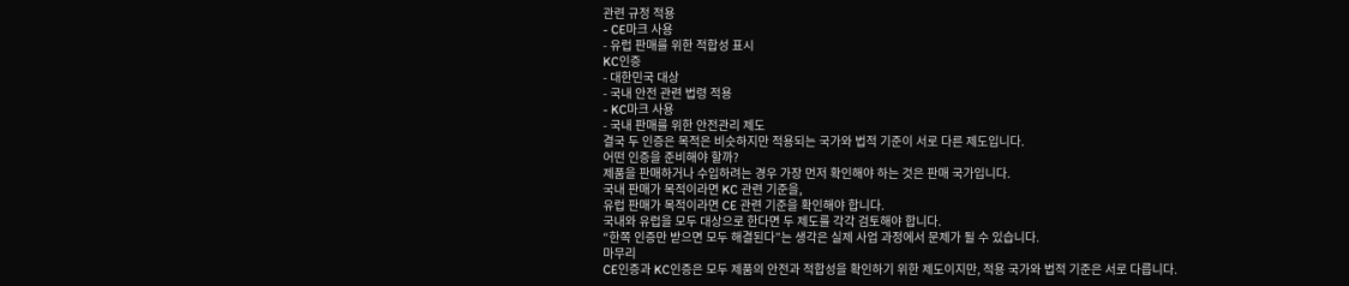관련 규정 적용
- CE마크 사용
- 유럽 판매를 위한 적합성 표시
KC인증
- 대한민국 대상
- 국내 안전 관련 법령 적용
- KC마크 사용
- 국내 판매를 위한 안전관리 제도
결국 두 인증은 목적은 비슷하지만 적용되는 국가와 법적 기준이 서로 다른 제도입니다.
어떤 인증을 준비해야 할까?
제품을 판매하거나 수입하려는 경우 가장 먼저 확인해야 하는 것은 판매 국가입니다.
국내 판매가 목적이라면 KC 관련 기준을,
유럽 판매가 목적이라면 CE 관련 기준을 확인해야 합니다.
국내와 유럽을 모두 대상으로 한다면 두 제도를 각각 검토해야 합니다.
“한쪽 인증만 받으면 모두 해결된다”는 생각은 실제 사업 과정에서 문제가 될 수 있습니다.
마무리
CE인증과 KC인증은 모두 제품의 안전과 적합성을 확인하기 위한 제도이지만, 적용 국가와 법적 기준은 서로 다릅니다.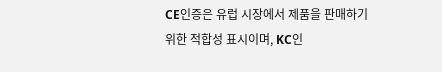CE인증은 유럽 시장에서 제품을 판매하기 위한 적합성 표시이며, KC인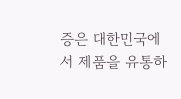증은 대한민국에서 제품을 유통하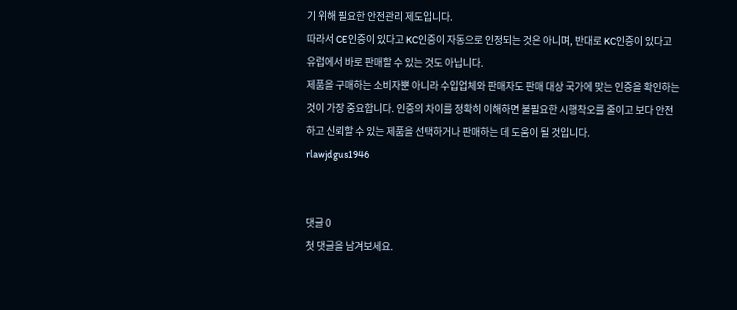기 위해 필요한 안전관리 제도입니다.
따라서 CE인증이 있다고 KC인증이 자동으로 인정되는 것은 아니며, 반대로 KC인증이 있다고 유럽에서 바로 판매할 수 있는 것도 아닙니다.
제품을 구매하는 소비자뿐 아니라 수입업체와 판매자도 판매 대상 국가에 맞는 인증을 확인하는 것이 가장 중요합니다. 인증의 차이를 정확히 이해하면 불필요한 시행착오를 줄이고 보다 안전하고 신뢰할 수 있는 제품을 선택하거나 판매하는 데 도움이 될 것입니다.
rlawjdgus1946


댓글 0
첫 댓글을 남겨보세요.